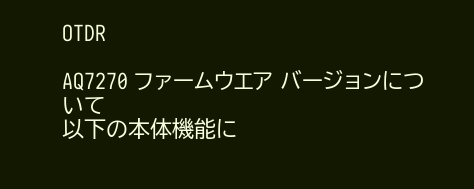OTDR

AQ7270 ファームウエア バージョンについて
以下の本体機能に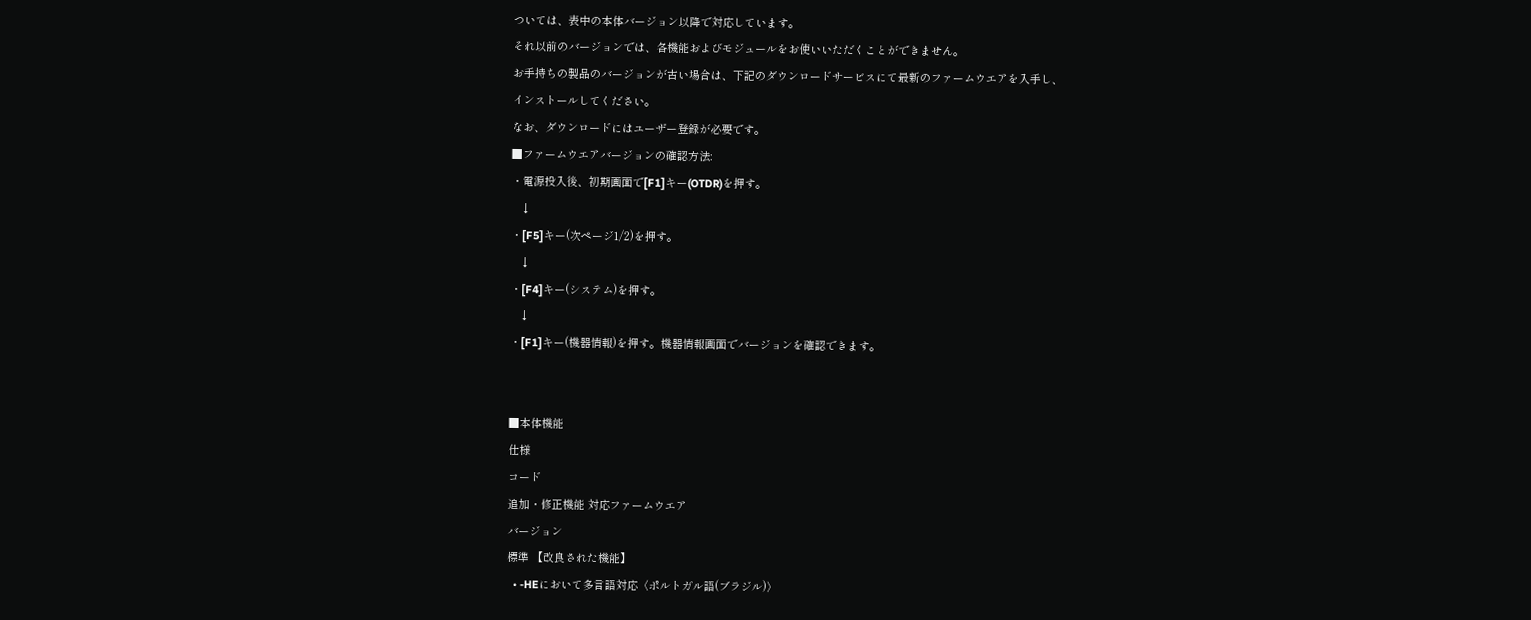ついては、表中の本体バージョン以降で対応しています。
それ以前のバージョンでは、各機能およびモジュールをお使いいただくことができません。
お手持ちの製品のバージョンが古い場合は、下記のダウンロードサービスにて最新のファームウエアを入手し、
インストールしてください。
なお、ダウンロードにはユーザー登録が必要です。
■ファームウエアバージョンの確認方法:
・電源投入後、初期画面で[F1]キー(OTDR)を押す。
   ↓
・[F5]キー(次ページ1/2)を押す。
   ↓
・[F4]キー(システム)を押す。
   ↓
・[F1]キー(機器情報)を押す。機器情報画面でバージョンを確認できます。


■本体機能
仕様
コード
追加・修正機能 対応ファームウエア
バージョン
標準 【改良された機能】
  • -HEにおいて多言語対応〈ポルトガル語(ブラジル)〉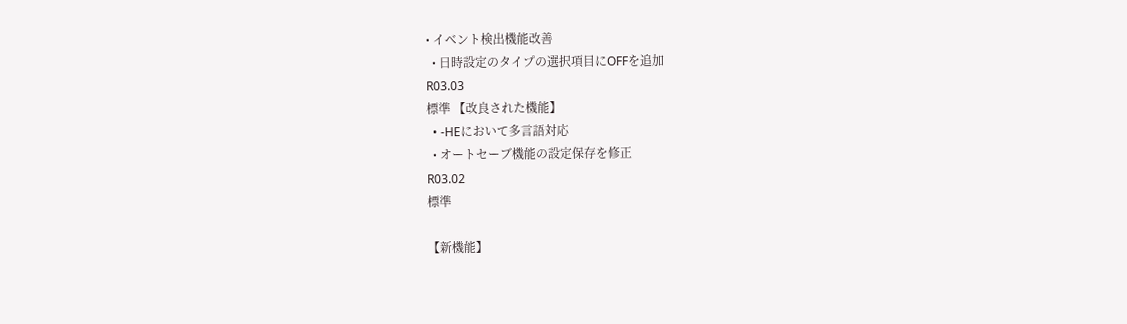• イベント検出機能改善
  • 日時設定のタイプの選択項目にOFFを追加
R03.03
標準 【改良された機能】
  • -HEにおいて多言語対応
  • オートセーブ機能の設定保存を修正
R03.02
標準

【新機能】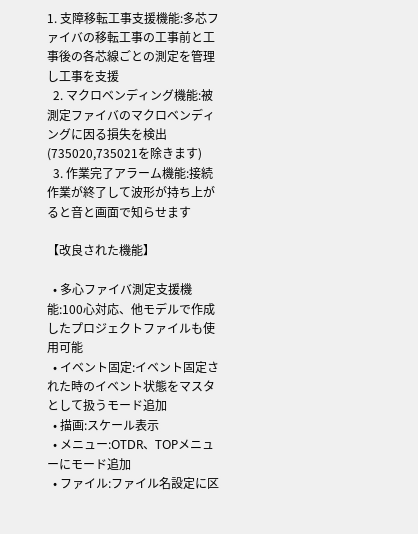1. 支障移転工事支援機能:多芯ファイバの移転工事の工事前と工事後の各芯線ごとの測定を管理し工事を支援
  2. マクロベンディング機能:被測定ファイバのマクロベンディングに因る損失を検出 (735020,735021を除きます)
  3. 作業完了アラーム機能:接続作業が終了して波形が持ち上がると音と画面で知らせます

【改良された機能】

  • 多心ファイバ測定支援機能:100心対応、他モデルで作成したプロジェクトファイルも使用可能
  • イベント固定:イベント固定された時のイベント状態をマスタとして扱うモード追加
  • 描画:スケール表示
  • メニュー:OTDR、TOPメニューにモード追加
  • ファイル:ファイル名設定に区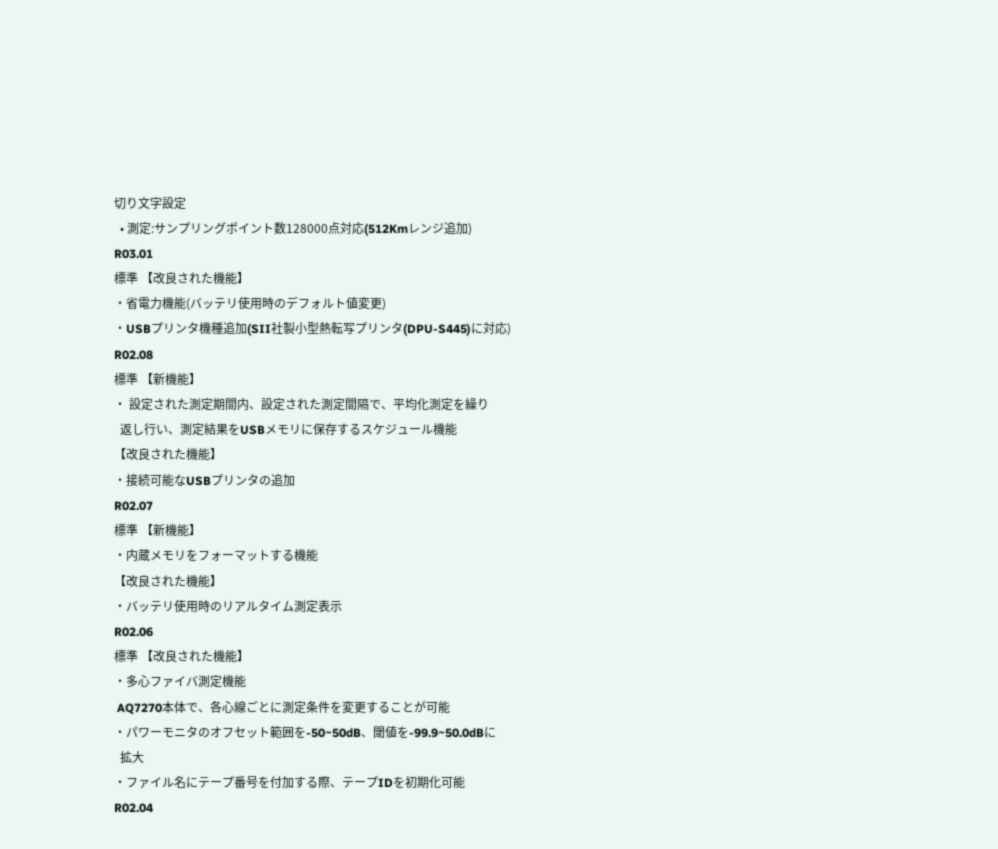切り文字設定
  • 測定:サンプリングポイント数128000点対応(512Kmレンジ追加)
R03.01
標準 【改良された機能】
・省電力機能(バッテリ使用時のデフォルト値変更)
・USBプリンタ機種追加(SII社製小型熱転写プリンタ(DPU-S445)に対応)
R02.08
標準 【新機能】
・ 設定された測定期間内、設定された測定間隔で、平均化測定を繰り
  返し行い、測定結果をUSBメモリに保存するスケジュール機能
【改良された機能】
・接続可能なUSBプリンタの追加
R02.07
標準 【新機能】
・内蔵メモリをフォーマットする機能
【改良された機能】
・バッテリ使用時のリアルタイム測定表示
R02.06
標準 【改良された機能】
・多心ファイバ測定機能
 AQ7270本体で、各心線ごとに測定条件を変更することが可能
・パワーモニタのオフセット範囲を-50~50dB、閾値を-99.9~50.0dBに
  拡大
・ファイル名にテープ番号を付加する際、テープIDを初期化可能
R02.04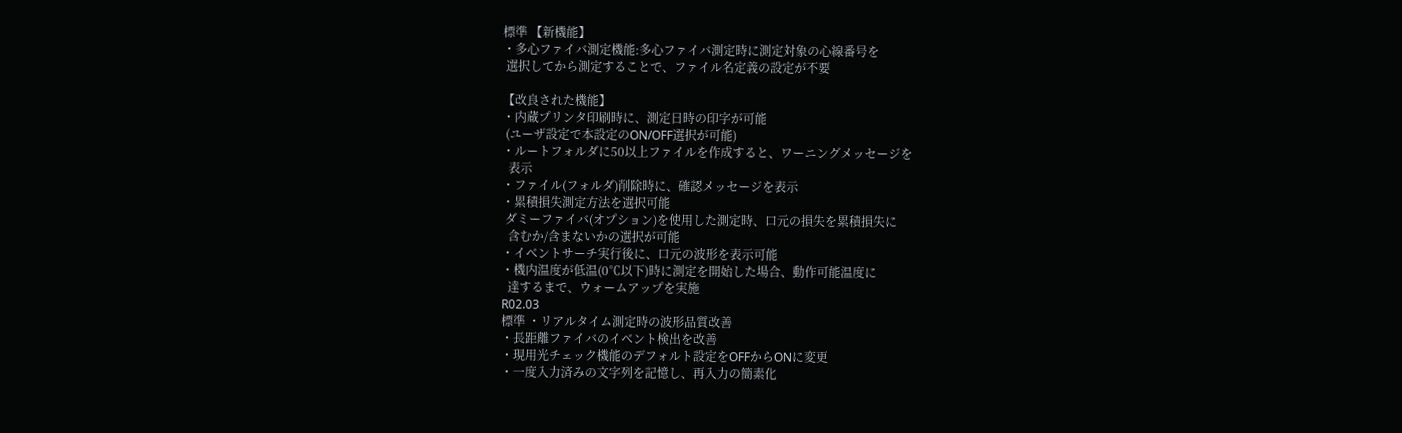標準 【新機能】
・多心ファイバ測定機能:多心ファイバ測定時に測定対象の心線番号を
 選択してから測定することで、ファイル名定義の設定が不要

【改良された機能】
・内蔵プリンタ印刷時に、測定日時の印字が可能
 (ユーザ設定で本設定のON/OFF選択が可能)
・ルートフォルダに50以上ファイルを作成すると、ワーニングメッセージを
  表示
・ファイル(フォルダ)削除時に、確認メッセージを表示
・累積損失測定方法を選択可能
 ダミーファイバ(オプション)を使用した測定時、口元の損失を累積損失に
  含むか/含まないかの選択が可能
・イベントサーチ実行後に、口元の波形を表示可能
・機内温度が低温(0℃以下)時に測定を開始した場合、動作可能温度に
  達するまで、ウォームアップを実施
R02.03
標準 ・リアルタイム測定時の波形品質改善
・長距離ファイバのイベント検出を改善
・現用光チェック機能のデフォルト設定をOFFからONに変更
・一度入力済みの文字列を記憶し、再入力の簡素化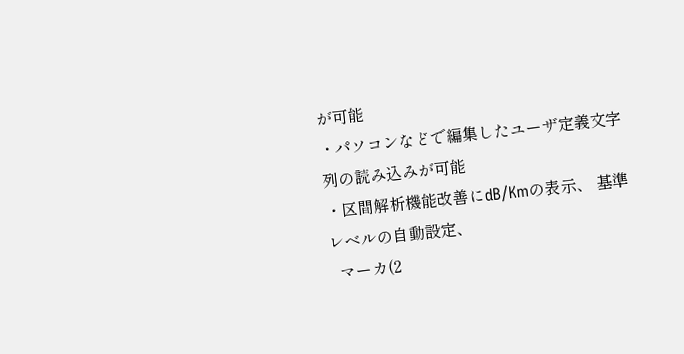が可能
・パソコンなどで編集したユーザ定義文字列の読み込みが可能
・区間解析機能改善にdB/Kmの表示、 基準レベルの自動設定、
  マーカ(2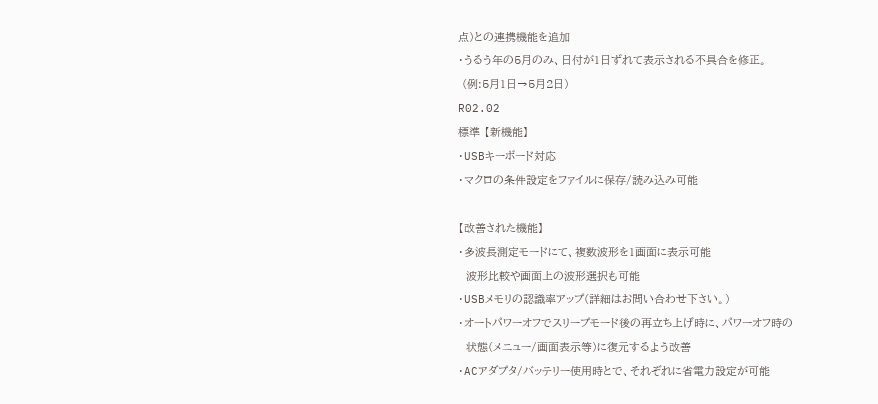点)との連携機能を追加
・うるう年の5月のみ、日付が1日ずれて表示される不具合を修正。
 (例:5月1日→5月2日)
R02.02
標準 【新機能】
・USBキーボード対応
・マクロの条件設定をファイルに保存/読み込み可能

【改善された機能】
・多波長測定モードにて、複数波形を1画面に表示可能
  波形比較や画面上の波形選択も可能
・USBメモリの認識率アップ(詳細はお問い合わせ下さい。)
・オートパワーオフでスリープモード後の再立ち上げ時に、パワーオフ時の
  状態(メニュー/画面表示等)に復元するよう改善
・ACアダプタ/バッテリー使用時とで、それぞれに省電力設定が可能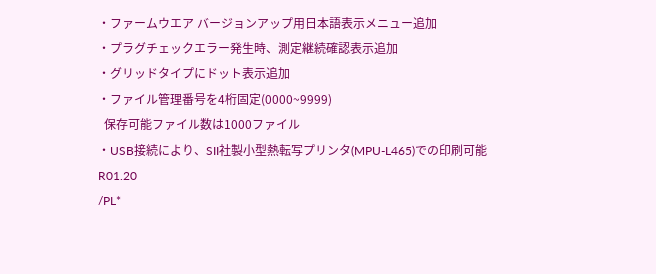・ファームウエア バージョンアップ用日本語表示メニュー追加
・プラグチェックエラー発生時、測定継続確認表示追加
・グリッドタイプにドット表示追加
・ファイル管理番号を4桁固定(0000~9999)
  保存可能ファイル数は1000ファイル
・USB接続により、SII社製小型熱転写プリンタ(MPU-L465)での印刷可能
R01.20
/PL*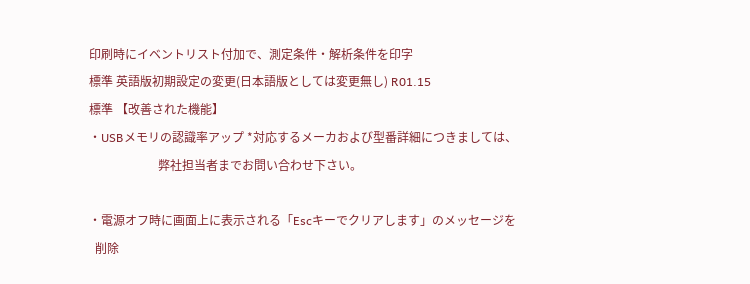印刷時にイベントリスト付加で、測定条件・解析条件を印字
標準 英語版初期設定の変更(日本語版としては変更無し) R01.15
標準 【改善された機能】
・USBメモリの認識率アップ *対応するメーカおよび型番詳細につきましては、
                       弊社担当者までお問い合わせ下さい。

・電源オフ時に画面上に表示される「Escキーでクリアします」のメッセージを
  削除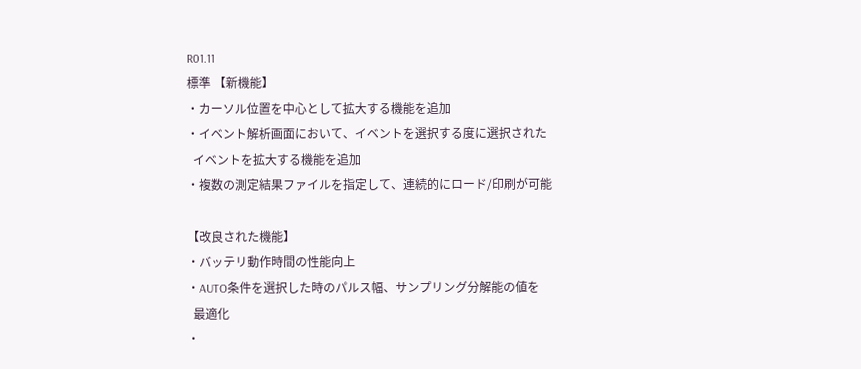R01.11
標準 【新機能】
・カーソル位置を中心として拡大する機能を追加
・イベント解析画面において、イベントを選択する度に選択された
  イベントを拡大する機能を追加
・複数の測定結果ファイルを指定して、連続的にロード/印刷が可能

【改良された機能】
・バッテリ動作時間の性能向上
・AUTO条件を選択した時のパルス幅、サンプリング分解能の値を
  最適化
・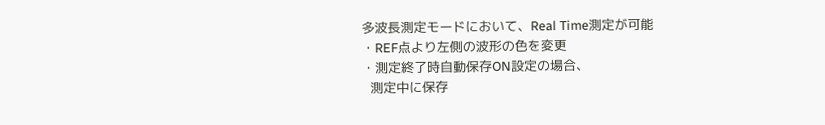多波長測定モードにおいて、Real Time測定が可能
・REF点より左側の波形の色を変更
・測定終了時自動保存ON設定の場合、
  測定中に保存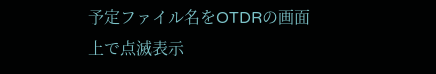予定ファイル名をOTDRの画面上で点滅表示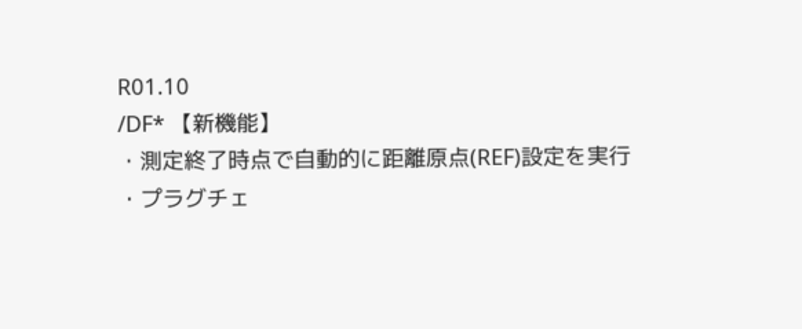R01.10
/DF* 【新機能】
・測定終了時点で自動的に距離原点(REF)設定を実行
・プラグチェ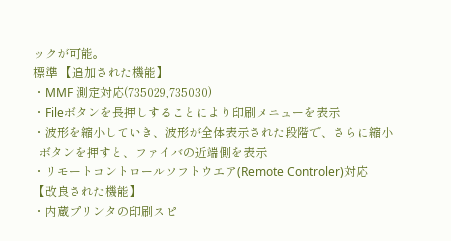ックが可能。
標準 【追加された機能】
・MMF 測定対応(735029,735030)
・Fileボタンを長押しすることにより印刷メニューを表示
・波形を縮小していき、波形が全体表示された段階で、さらに縮小
  ボタンを押すと、ファイバの近端側を表示
・リモートコントロールソフトウエア(Remote Controler)対応
【改良された機能】
・内蔵プリンタの印刷スピ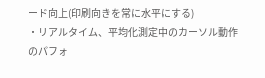ード向上(印刷向きを常に水平にする)
・リアルタイム、平均化測定中のカーソル動作のパフォ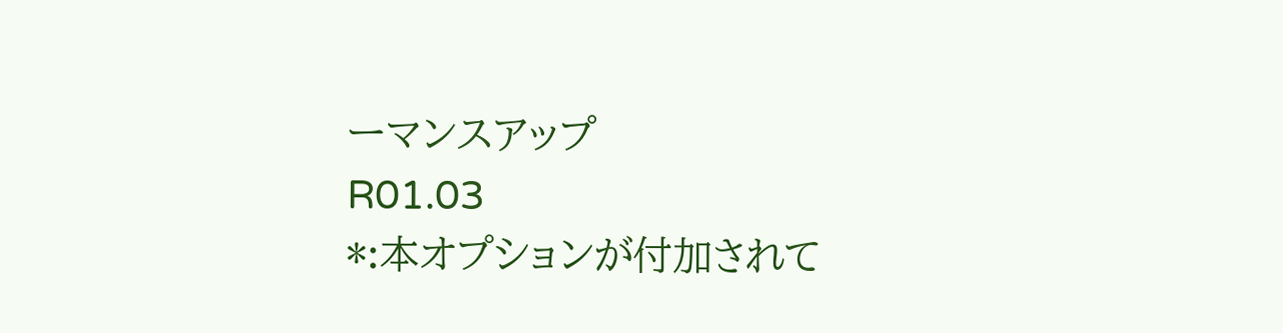ーマンスアップ
R01.03
*:本オプションが付加されて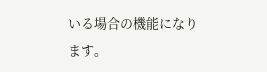いる場合の機能になります。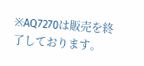※AQ7270は販売を終了しております。